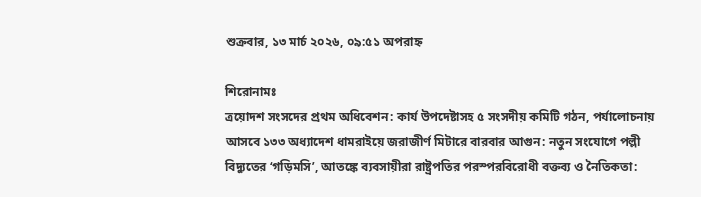শুক্রবার, ১৩ মার্চ ২০২৬, ০৯:৫১ অপরাহ্ন

শিরোনামঃ
ত্রয়োদশ সংসদের প্রথম অধিবেশন: কার্য উপদেষ্টাসহ ৫ সংসদীয় কমিটি গঠন, পর্যালোচনায় আসবে ১৩৩ অধ্যাদেশ ধামরাইয়ে জরাজীর্ণ মিটারে বারবার আগুন: নতুন সংযোগে পল্লী বিদ্যুতের ‘গড়িমসি’, আতঙ্কে ব্যবসায়ীরা রাষ্ট্রপতির পরস্পরবিরোধী বক্তব্য ও নৈতিকতা: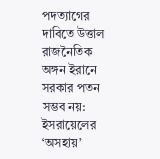পদত্যাগের দাবিতে উত্তাল রাজনৈতিক অঙ্গন ইরানে সরকার পতন সম্ভব নয়: ইসরায়েলের ‘অসহায়’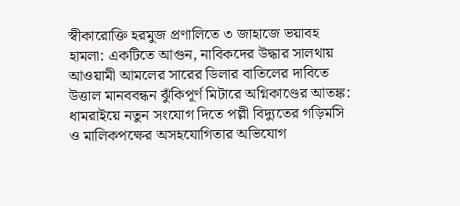স্বীকারোক্তি হরমুজ প্রণালিতে ৩ জাহাজে ভয়াবহ হামলা: একটিতে আগুন, নাবিকদের উদ্ধার সালথায় আওয়ামী আমলের সারের ডিলার বাতিলের দাবিতে উত্তাল মানববন্ধন ঝুঁকিপূর্ণ মিটারে অগ্নিকাণ্ডের আতঙ্ক: ধামরাইয়ে নতুন সংযোগ দিতে পল্লী বিদ্যুতের গড়িমসি ও মালিকপক্ষের অসহযোগিতার অভিযোগ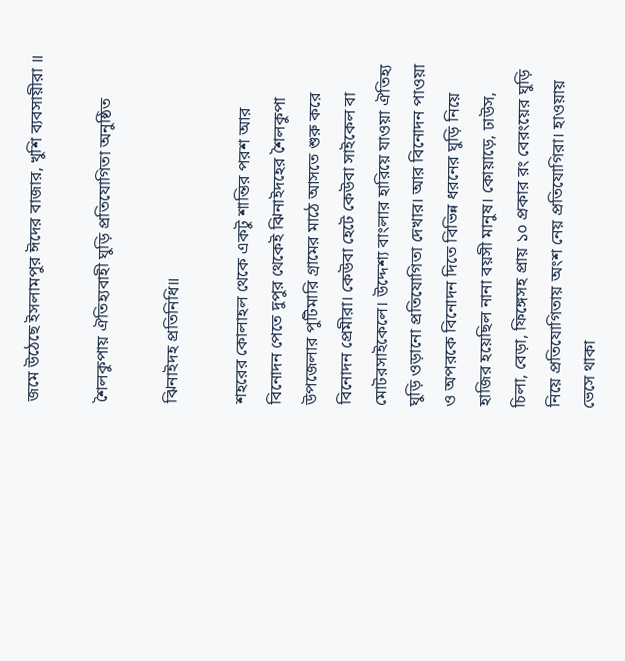জমে উঠেছে ইসলামপুর ঈদের বাজার, খুশি ব্যবসায়ীরা ॥

শৈলকুপায় ঐতিহ্যবাহী ঘুড়ি প্রতিযোগিতা অনুষ্ঠিত

ঝিনাইদহ প্রতিনিধি॥

শহরের কোলাহল থেকে একটু শান্তির পরশ আর বিনোদন পেতে দুপুর থেকেই ঝিনাইদহের শৈলকুপা উপজেলার পুটিমারি গ্রামের মাঠে আসতে শুরু করে বিনোদন প্রেমীরা। কেউবা হেটে কেউবা সাইকেল বা মোটরসাইকেলে। উদ্দেশ্য বাংলার হারিয়ে যাওয়া ঐতিহ্য ঘুড়ি ওড়ানো প্রতিযোগিতা দেখার। আর বিনোদন পাওয়া ও অপরকে বিনোদন দিতে বিভিন্ন ধরনের ঘুড়ি নিয়ে হাজির হয়েছিল নানা বয়সী মানুষ। কোয়াড়ে, ঢাউস, চিলা, বেড়া, ফিঙ্গেসহ প্রায় ১০ প্রকার রং বেরংয়ের ঘুড়ি নিয়ে প্রতিযোগিতায় অংশ নেয় প্রতিযোগিরা। হাওয়ায় ভেসে থাকা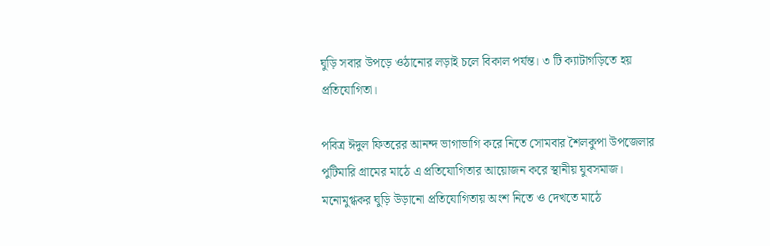ঘুড়ি সবার উপড়ে ওঠানোর লড়াই চলে বিকাল পর্যন্ত। ৩ টি ক্যাটাগড়িতে হয় প্রতিযোগিতা।

পবিত্র ঈদুল ফিতরের আনন্দ ভাগাভাগি করে নিতে সোমবার শৈলকুপা উপজেলার পুটিমারি গ্রামের মাঠে এ প্রতিযোগিতার আয়োজন করে স্থানীয় যুবসমাজ। মনোমুগ্ধকর ঘুড়ি উড়ানো প্রতিযোগিতায় অংশ নিতে ও দেখতে মাঠে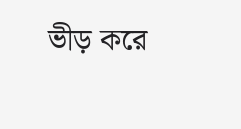ভীড় করে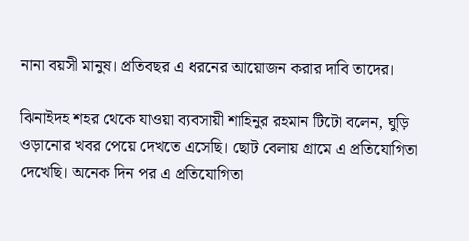নানা বয়সী মানুষ। প্রতিবছর এ ধরনের আয়োজন করার দাবি তাদের।

ঝিনাইদহ শহর থেকে যাওয়া ব্যবসায়ী শাহিনুর রহমান টিটো বলেন, ঘুড়ি ওড়ানোর খবর পেয়ে দেখতে এসেছি। ছোট বেলায় গ্রামে এ প্রতিযোগিতা দেখেছি। অনেক দিন পর এ প্রতিযোগিতা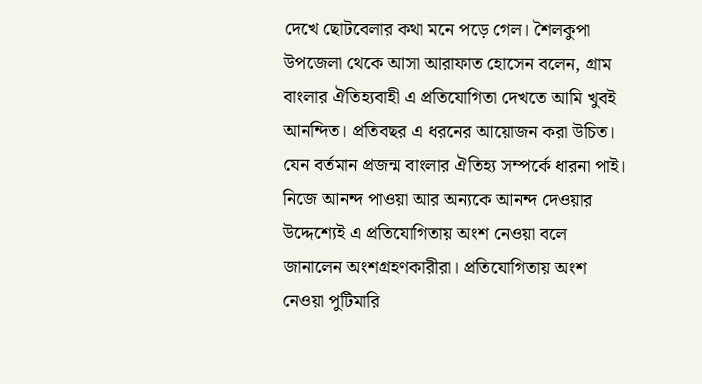দেখে ছোটবেলার কথা মনে পড়ে গেল। শৈলকুপা উপজেলা থেকে আসা আরাফাত হোসেন বলেন, গ্রাম বাংলার ঐতিহ্যবাহী এ প্রতিযোগিতা দেখতে আমি খুবই আনন্দিত। প্রতিবছর এ ধরনের আয়োজন করা উচিত। যেন বর্তমান প্রজন্ম বাংলার ঐতিহ্য সম্পর্কে ধারনা পাই। নিজে আনন্দ পাওয়া আর অন্যকে আনন্দ দেওয়ার উদ্দেশ্যেই এ প্রতিযোগিতায় অংশ নেওয়া বলে জানালেন অংশগ্রহণকারীরা। প্রতিযোগিতায় অংশ নেওয়া পুটিমারি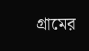গ্রামের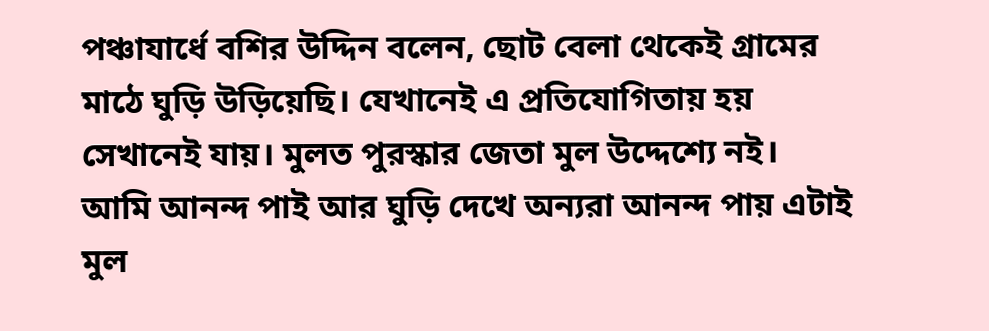পঞ্চাযার্ধে বশির উদ্দিন বলেন, ছোট বেলা থেকেই গ্রামের মাঠে ঘুড়ি উড়িয়েছি। যেখানেই এ প্রতিযোগিতায় হয় সেখানেই যায়। মুলত পুরস্কার জেতা মুল উদ্দেশ্যে নই। আমি আনন্দ পাই আর ঘুড়ি দেখে অন্যরা আনন্দ পায় এটাই মুল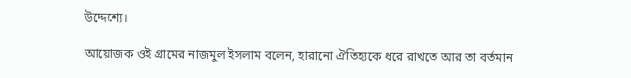উদ্দেশ্যে।

আয়োজক ওই গ্রামের নাজমুল ইসলাম বলেন, হারানো ঐতিহ্যকে ধরে রাখতে আর তা বর্তমান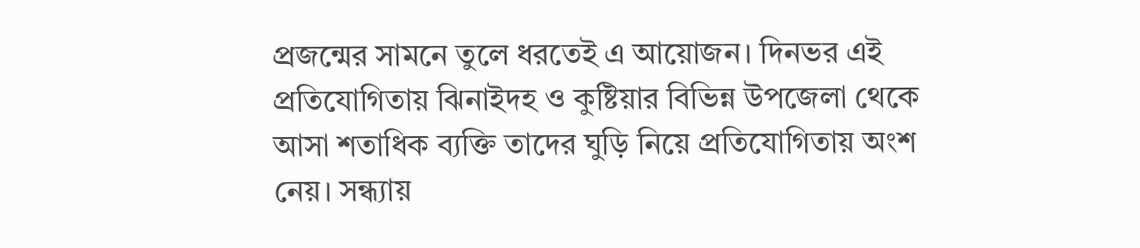প্রজন্মের সামনে তুলে ধরতেই এ আয়োজন। দিনভর এই প্রতিযোগিতায় ঝিনাইদহ ও কুষ্টিয়ার বিভিন্ন উপজেলা থেকে আসা শতাধিক ব্যক্তি তাদের ঘুড়ি নিয়ে প্রতিযোগিতায় অংশ নেয়। সন্ধ্যায়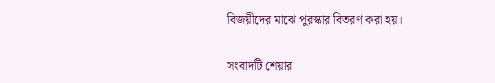বিজয়ীদের মাঝে পুরস্কার বিতরণ করা হয়।

সংবাদটি শেয়ার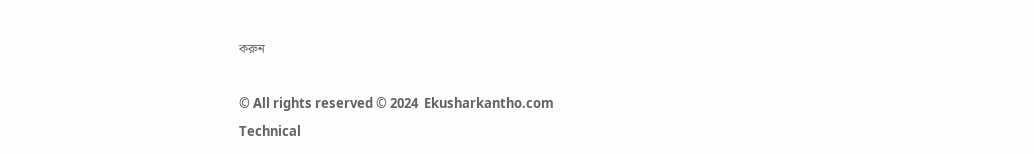করুন

© All rights reserved © 2024  Ekusharkantho.com
Technical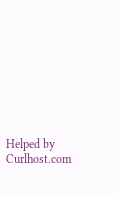Helped by Curlhost.com